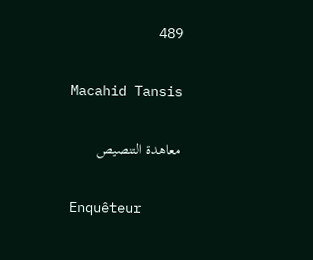489

Macahid Tansis

معاهدة التنصيص

Enquêteur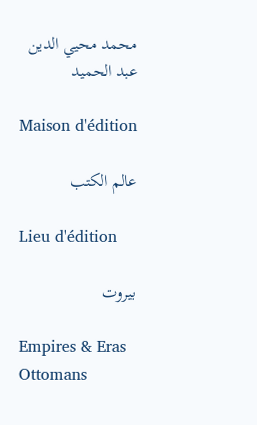محمد محيي الدين عبد الحميد

Maison d'édition

عالم الكتب

Lieu d'édition

بيروت

Empires & Eras
Ottomans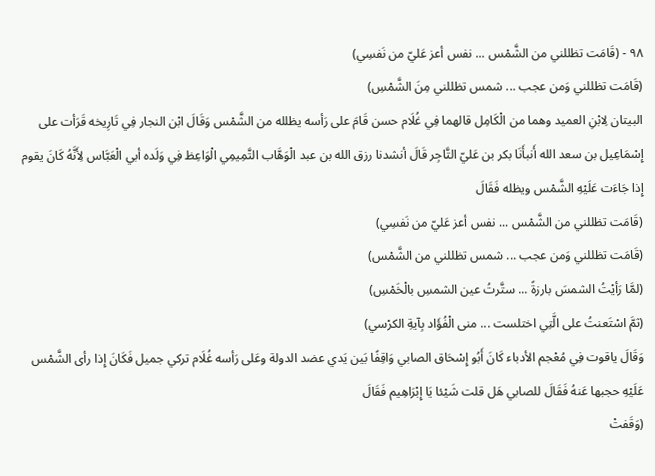٩٨ - (قَامَت تظللني من الشَّمْس ... نفس أعز عَليّ من نَفسِي)
(قَامَت تظللني وَمن عجب ... شمس تظللني مِنَ الشَّمْسِ)
البيتان لِابْنِ العميد وهما من الْكَامِل قالهما فِي غُلَام حسن قَامَ على رَأسه يظلله من الشَّمْس وَقَالَ ابْن النجار فِي تَارِيخه قَرَأت على إِسْمَاعِيل بن سعد الله أَنبأَنَا بكر بن عَليّ التَّاجِر قَالَ أنشدنا رزق الله بن عبد الْوَهَّاب التَّمِيمِي الْوَاعِظ فِي وَلَده أبي الْعَبَّاس لِأَنَّهُ كَانَ يقوم إِذا جَاءَت عَلَيْهِ الشَّمْس ويظله فَقَالَ
(قَامَت تظللني من الشَّمْس ... نفس أعز عَليّ من نَفسِي)
(قَامَت تظللني وَمن عجب ... شمس تظللني من الشَّمْس)
(لمَّا رَأيْتُ الشمسَ بارزةً ... ستَّرتُ عين الشمسِ بالْخَمْسِ)
(ثمَّ اسْتَعنتُ على الَّتِي اختلست ... منى الْفُؤَاد بِآيةِ الكرْسي)
وَقَالَ ياقوت فِي مُعْجم الأدباء كَانَ أَبُو إِسْحَاق الصابي وَاقِفًا بَين يَدي عضد الدولة وعَلى رَأسه غُلَام تركي جميل فَكَانَ إِذا رأى الشَّمْس عَلَيْهِ حجبها عَنهُ فَقَالَ للصابي هَل قلت شَيْئا يَا إِبْرَاهِيم فَقَالَ
(وَقَفتْ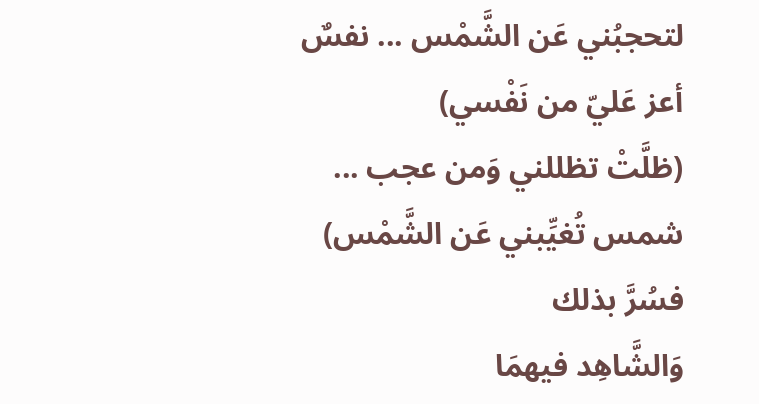لتحجبُني عَن الشَّمْس ... نفسٌ أعز عَليّ من نَفْسي)
(ظلَّتْ تظللني وَمن عجب ... شمس تُغيِّبني عَن الشَّمْس)
فسُرَّ بذلك
وَالشَّاهِد فيهمَا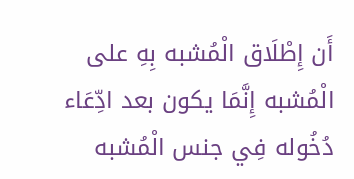أَن إِطْلَاق الْمُشبه بِهِ على الْمُشبه إِنَّمَا يكون بعد ادِّعَاء دُخُوله فِي جنس الْمُشبه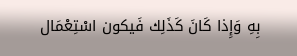بِهِ وَإِذا كَانَ كَذَلِك فَيكون اسْتِعْمَال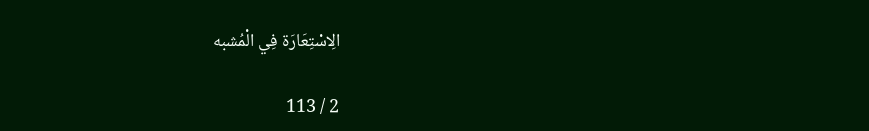الِاسْتِعَارَة فِي الْمُشبه

2 / 113